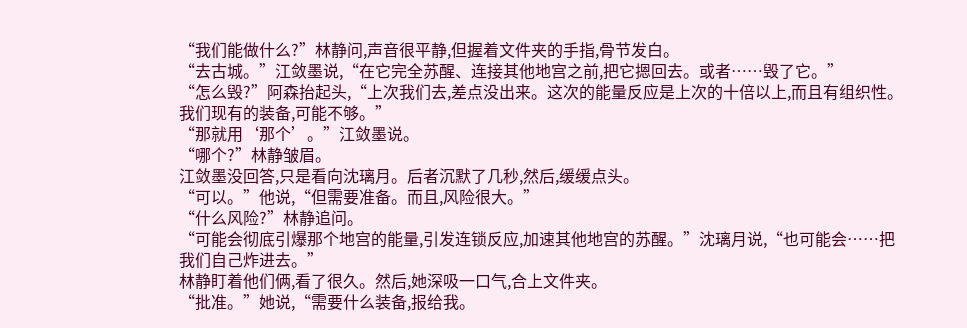“我们能做什么?”林静问,声音很平静,但握着文件夹的手指,骨节发白。
“去古城。”江敛墨说,“在它完全苏醒、连接其他地宫之前,把它摁回去。或者……毁了它。”
“怎么毁?”阿森抬起头,“上次我们去,差点没出来。这次的能量反应是上次的十倍以上,而且有组织性。我们现有的装备,可能不够。”
“那就用‘那个’。”江敛墨说。
“哪个?”林静皱眉。
江敛墨没回答,只是看向沈璃月。后者沉默了几秒,然后,缓缓点头。
“可以。”他说,“但需要准备。而且,风险很大。”
“什么风险?”林静追问。
“可能会彻底引爆那个地宫的能量,引发连锁反应,加速其他地宫的苏醒。”沈璃月说,“也可能会……把我们自己炸进去。”
林静盯着他们俩,看了很久。然后,她深吸一口气,合上文件夹。
“批准。”她说,“需要什么装备,报给我。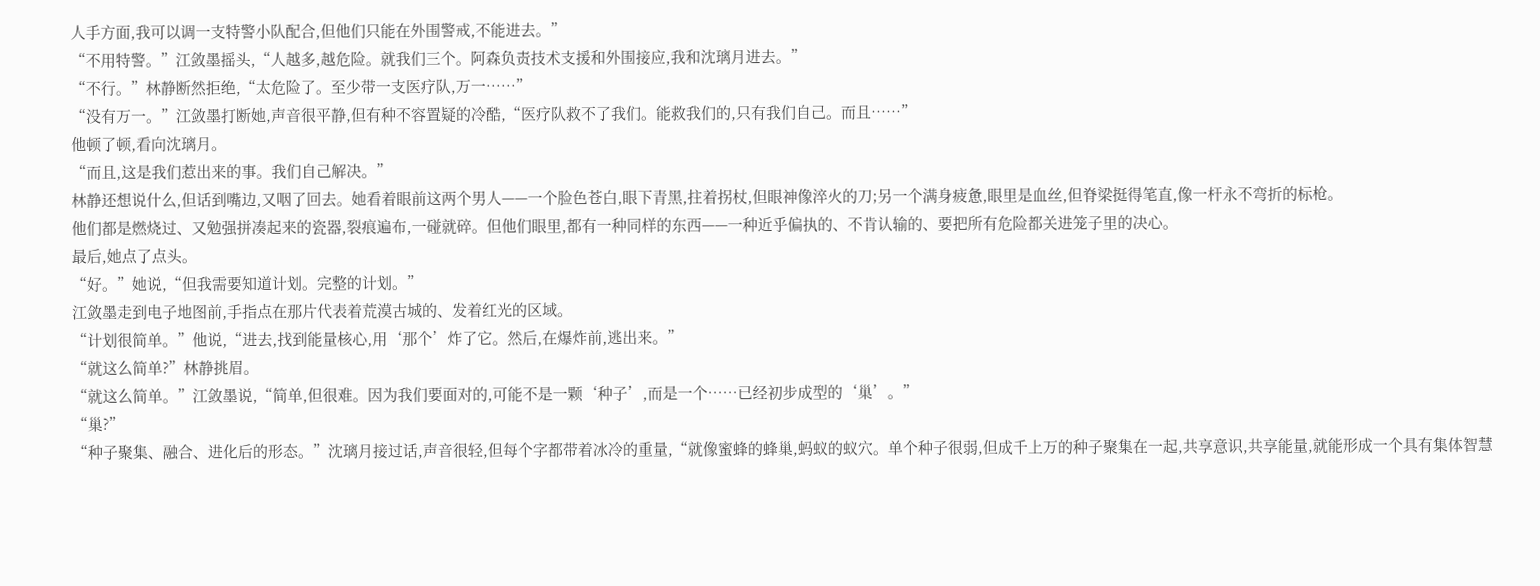人手方面,我可以调一支特警小队配合,但他们只能在外围警戒,不能进去。”
“不用特警。”江敛墨摇头,“人越多,越危险。就我们三个。阿森负责技术支援和外围接应,我和沈璃月进去。”
“不行。”林静断然拒绝,“太危险了。至少带一支医疗队,万一……”
“没有万一。”江敛墨打断她,声音很平静,但有种不容置疑的冷酷,“医疗队救不了我们。能救我们的,只有我们自己。而且……”
他顿了顿,看向沈璃月。
“而且,这是我们惹出来的事。我们自己解决。”
林静还想说什么,但话到嘴边,又咽了回去。她看着眼前这两个男人——一个脸色苍白,眼下青黑,拄着拐杖,但眼神像淬火的刀;另一个满身疲惫,眼里是血丝,但脊梁挺得笔直,像一杆永不弯折的标枪。
他们都是燃烧过、又勉强拼凑起来的瓷器,裂痕遍布,一碰就碎。但他们眼里,都有一种同样的东西——一种近乎偏执的、不肯认输的、要把所有危险都关进笼子里的决心。
最后,她点了点头。
“好。”她说,“但我需要知道计划。完整的计划。”
江敛墨走到电子地图前,手指点在那片代表着荒漠古城的、发着红光的区域。
“计划很简单。”他说,“进去,找到能量核心,用‘那个’炸了它。然后,在爆炸前,逃出来。”
“就这么简单?”林静挑眉。
“就这么简单。”江敛墨说,“简单,但很难。因为我们要面对的,可能不是一颗‘种子’,而是一个……已经初步成型的‘巢’。”
“巢?”
“种子聚集、融合、进化后的形态。”沈璃月接过话,声音很轻,但每个字都带着冰冷的重量,“就像蜜蜂的蜂巢,蚂蚁的蚁穴。单个种子很弱,但成千上万的种子聚集在一起,共享意识,共享能量,就能形成一个具有集体智慧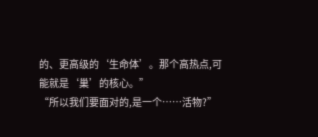的、更高级的‘生命体’。那个高热点,可能就是‘巢’的核心。”
“所以我们要面对的,是一个……活物?”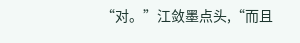“对。”江敛墨点头,“而且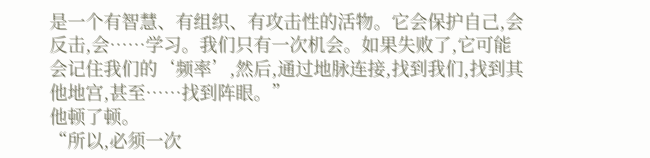是一个有智慧、有组织、有攻击性的活物。它会保护自己,会反击,会……学习。我们只有一次机会。如果失败了,它可能会记住我们的‘频率’,然后,通过地脉连接,找到我们,找到其他地宫,甚至……找到阵眼。”
他顿了顿。
“所以,必须一次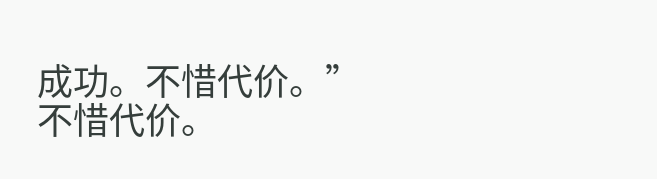成功。不惜代价。”
不惜代价。